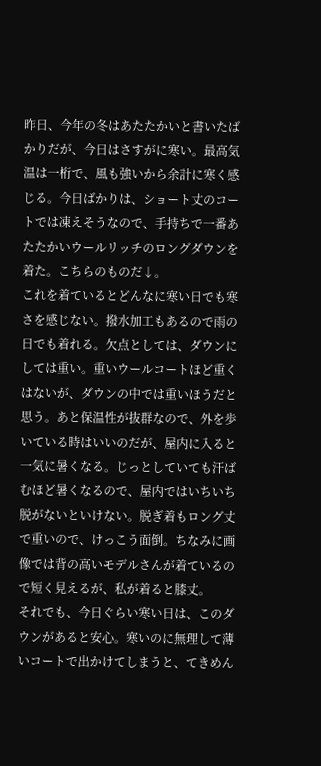昨日、今年の冬はあたたかいと書いたばかりだが、今日はさすがに寒い。最高気温は一桁で、風も強いから余計に寒く感じる。今日ばかりは、ショート丈のコートでは凍えそうなので、手持ちで一番あたたかいウールリッチのロングダウンを着た。こちらのものだ↓。
これを着ているとどんなに寒い日でも寒さを感じない。撥水加工もあるので雨の日でも着れる。欠点としては、ダウンにしては重い。重いウールコートほど重くはないが、ダウンの中では重いほうだと思う。あと保温性が抜群なので、外を歩いている時はいいのだが、屋内に入ると一気に暑くなる。じっとしていても汗ばむほど暑くなるので、屋内ではいちいち脱がないといけない。脱ぎ着もロング丈で重いので、けっこう面倒。ちなみに画像では背の高いモデルさんが着ているので短く見えるが、私が着ると膝丈。
それでも、今日ぐらい寒い日は、このダウンがあると安心。寒いのに無理して薄いコートで出かけてしまうと、てきめん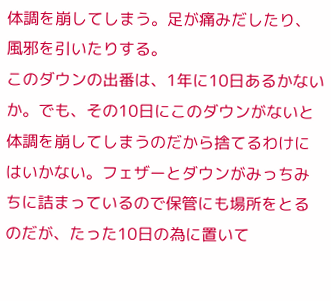体調を崩してしまう。足が痛みだしたり、風邪を引いたりする。
このダウンの出番は、1年に10日あるかないか。でも、その10日にこのダウンがないと体調を崩してしまうのだから捨てるわけにはいかない。フェザーとダウンがみっちみちに詰まっているので保管にも場所をとるのだが、たった10日の為に置いて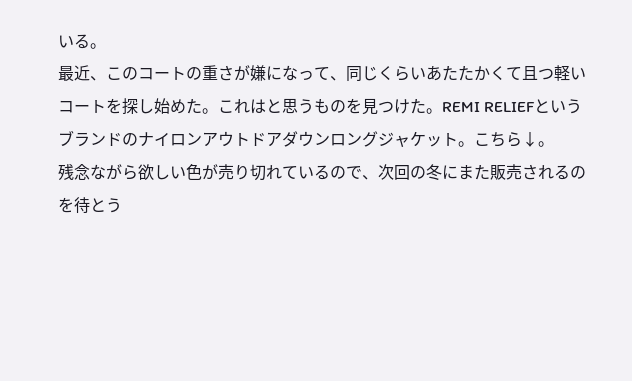いる。
最近、このコートの重さが嫌になって、同じくらいあたたかくて且つ軽いコートを探し始めた。これはと思うものを見つけた。REMI RELIEFというブランドのナイロンアウトドアダウンロングジャケット。こちら↓。
残念ながら欲しい色が売り切れているので、次回の冬にまた販売されるのを待とう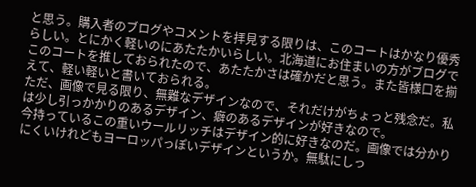と思う。購入者のブログやコメントを拝見する限りは、このコートはかなり優秀らしい。とにかく軽いのにあたたかいらしい。北海道にお住まいの方がブログでこのコートを推しておられたので、あたたかさは確かだと思う。また皆様口を揃えて、軽い軽いと書いておられる。
ただ、画像で見る限り、無難なデザインなので、それだけがちょっと残念だ。私は少し引っかかりのあるデザイン、癖のあるデザインが好きなので。
今持っているこの重いウールリッチはデザイン的に好きなのだ。画像では分かりにくいけれどもヨーロッパっぽいデザインというか。無駄にしっ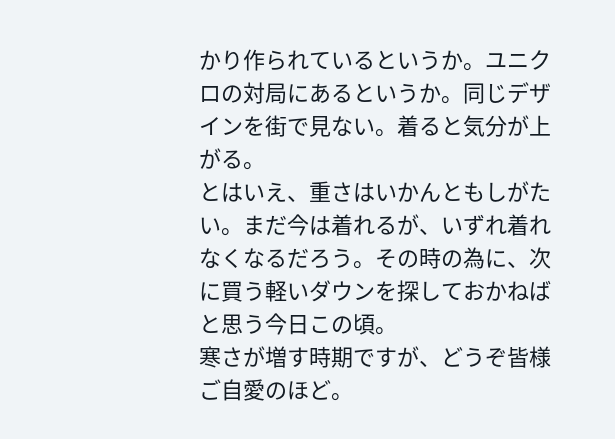かり作られているというか。ユニクロの対局にあるというか。同じデザインを街で見ない。着ると気分が上がる。
とはいえ、重さはいかんともしがたい。まだ今は着れるが、いずれ着れなくなるだろう。その時の為に、次に買う軽いダウンを探しておかねばと思う今日この頃。
寒さが増す時期ですが、どうぞ皆様ご自愛のほど。